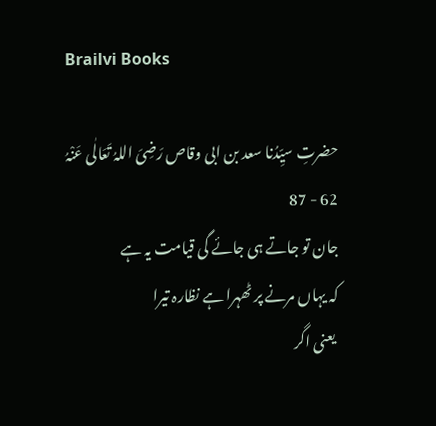Brailvi Books

حضرتِ سیِّدُنا سعد بن ابی وقاص رَضِیَ اللہُ تَعَالٰی عَنْہُ
62 - 87
جان تو جاتے ہی جائے گی قیامت یہ ہے
کہ یہاں مرنے پر ٹھہرا ہے نظارہ تیرا
 یعنی اگر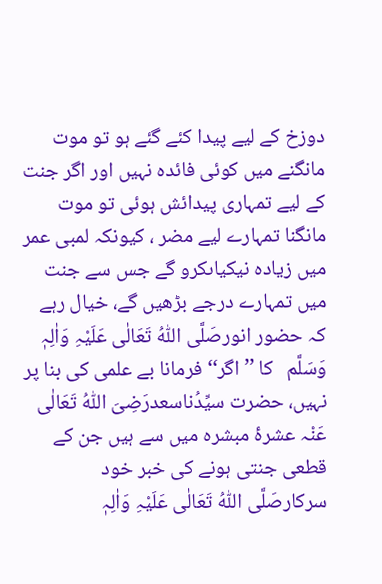دوزخ کے لیے پیدا کئے گئے ہو تو موت مانگنے میں کوئی فائدہ نہیں اور اگر جنت کے لیے تمہاری پیدائش ہوئی تو موت مانگنا تمہارے لیے مضر ، کیونکہ لمبی عمر میں زیادہ نیکیاںکرو گے جس سے جنت میں تمہارے درجے بڑھیں گے، خیال رہے کہ حضور انورصَلَّی اللّٰہُ تَعَالٰی عَلَیْہِ وَاٰلِہٖ وَسَلَّم   کا ’’اگر‘‘ فرمانا بے علمی کی بنا پر نہیں، حضرت سیِّدُناسعدرَضِیَ اللّٰہُ تَعَالٰی عَنْہ عشرۂ مبشرہ میں سے ہیں جن کے قطعی جنتی ہونے کی خبر خود سرکارصَلَّی اللّٰہُ تَعَالٰی عَلَیْہِ وَاٰلِہٖ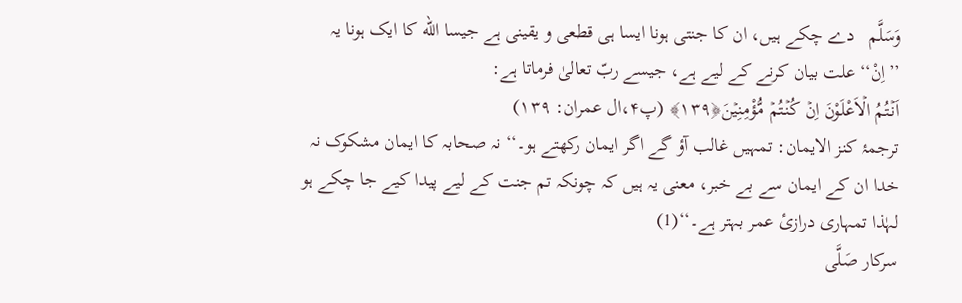وَسَلَّم   دے چکے ہیں، ان کا جنتی ہونا ایسا ہی قطعی و یقینی ہے جیسا الله کا ایک ہونا یہ ’’اِنْ‘‘ علت بیان کرنے کے لیے ہے، جیسے ربّ تعالیٰ فرماتا ہے:
اَنۡتُمُ الۡاَعْلَوْنَ اِنۡ کُنۡتُمۡ مُّؤْمِنِیۡنَ﴿۱۳۹﴾ (پ۴،ال عمران: ۱۳۹)
ترجمۂ کنز الایمان: تمہیں غالب آؤ گے اگر ایمان رکھتے ہو۔‘‘ نہ صحابہ کا ایمان مشکوک نہ خدا ان کے ایمان سے بے خبر، معنی یہ ہیں کہ چونکہ تم جنت کے لیے پیدا کیے جا چکے ہو لہٰذا تمہاری درازیٔ عمر بہتر ہے۔‘‘(1)
سرکار صَلَّی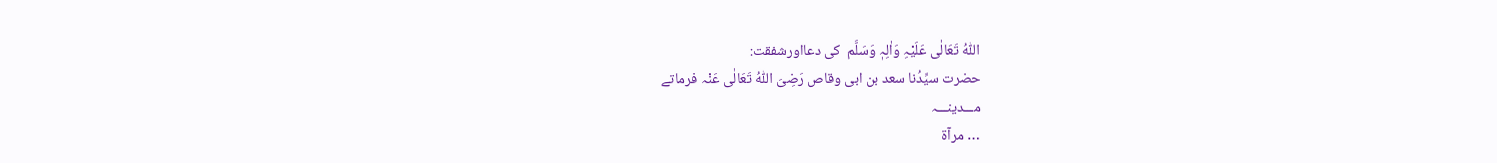اللّٰہُ تَعَالٰی عَلَیْہِ وَاٰلِہٖ وَسَلَّم  کی دعااورشفقت:
حضرت سیِّدُنا سعد بن ابی وقاص رَضِیَ اللّٰہُ تَعَالٰی عَنْہ فرماتے
مـــدینـــہ
… مرآۃ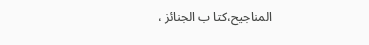المناجیح،کتا ب الجنائز ،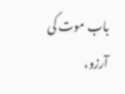باب موت کی آرزو،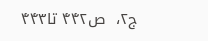ج۲،  ص۴۴۲ تا۴۴۳